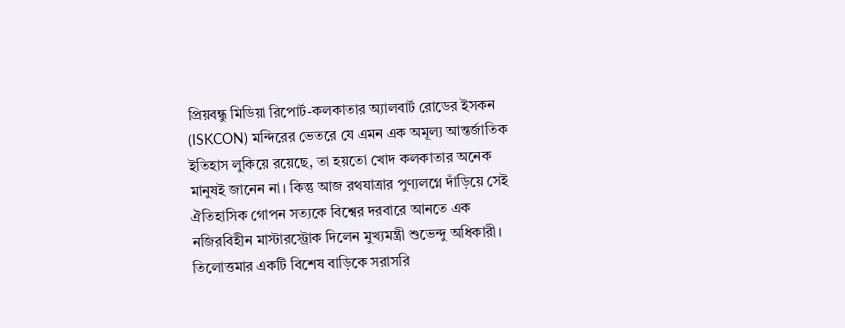প্রিয়বন্ধু মিডিয়া রিপোর্ট-কলকাতার অ্যালবার্ট রোডের ইসকন (ISKCON) মন্দিরের ভেতরে যে এমন এক অমূল্য আন্তর্জাতিক ইতিহাস লুকিয়ে রয়েছে, তা হয়তো খোদ কলকাতার অনেক মানুষই জানেন না। কিন্তু আজ রথযাত্রার পুণ্যলগ্নে দাঁড়িয়ে সেই ঐতিহাসিক গোপন সত্যকে বিশ্বের দরবারে আনতে এক নজিরবিহীন মাস্টারস্ট্রোক দিলেন মুখ্যমন্ত্রী শুভেন্দু অধিকারী। তিলোত্তমার একটি বিশেষ বাড়িকে সরাসরি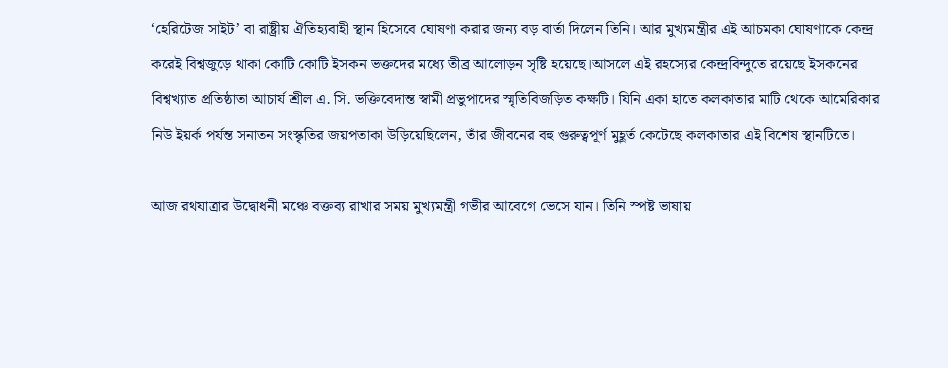‘হেরিটেজ সাইট’ বা রাষ্ট্রীয় ঐতিহ্যবাহী স্থান হিসেবে ঘোষণা করার জন্য বড় বার্তা দিলেন তিনি। আর মুখ্যমন্ত্রীর এই আচমকা ঘোষণাকে কেন্দ্র করেই বিশ্বজুড়ে থাকা কোটি কোটি ইসকন ভক্তদের মধ্যে তীব্র আলোড়ন সৃষ্টি হয়েছে।আসলে এই রহস্যের কেন্দ্রবিন্দুতে রয়েছে ইসকনের বিশ্বখ্যাত প্রতিষ্ঠাতা আচার্য শ্রীল এ. সি. ভক্তিবেদান্ত স্বামী প্রভুপাদের স্মৃতিবিজড়িত কক্ষটি। যিনি একা হাতে কলকাতার মাটি থেকে আমেরিকার নিউ ইয়র্ক পর্যন্ত সনাতন সংস্কৃতির জয়পতাকা উড়িয়েছিলেন, তাঁর জীবনের বহু গুরুত্বপূর্ণ মুহূর্ত কেটেছে কলকাতার এই বিশেষ স্থানটিতে।

আজ রথযাত্রার উদ্বোধনী মঞ্চে বক্তব্য রাখার সময় মুখ্যমন্ত্রী গভীর আবেগে ভেসে যান। তিনি স্পষ্ট ভাষায়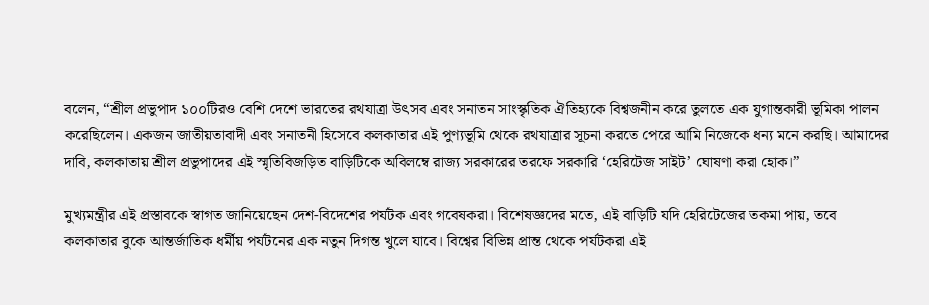বলেন, “শ্রীল প্রভুপাদ ১০০টিরও বেশি দেশে ভারতের রথযাত্রা উৎসব এবং সনাতন সাংস্কৃতিক ঐতিহ্যকে বিশ্বজনীন করে তুলতে এক যুগান্তকারী ভূমিকা পালন করেছিলেন। একজন জাতীয়তাবাদী এবং সনাতনী হিসেবে কলকাতার এই পুণ্যভূমি থেকে রথযাত্রার সূচনা করতে পেরে আমি নিজেকে ধন্য মনে করছি। আমাদের দাবি, কলকাতায় শ্রীল প্রভুপাদের এই স্মৃতিবিজড়িত বাড়িটিকে অবিলম্বে রাজ্য সরকারের তরফে সরকারি ‘হেরিটেজ সাইট’ ঘোষণা করা হোক।”

মুখ্যমন্ত্রীর এই প্রস্তাবকে স্বাগত জানিয়েছেন দেশ-বিদেশের পর্যটক এবং গবেষকরা। বিশেষজ্ঞদের মতে, এই বাড়িটি যদি হেরিটেজের তকমা পায়, তবে কলকাতার বুকে আন্তর্জাতিক ধর্মীয় পর্যটনের এক নতুন দিগন্ত খুলে যাবে। বিশ্বের বিভিন্ন প্রান্ত থেকে পর্যটকরা এই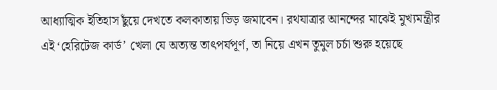আধ্যাত্মিক ইতিহাস ছুঁয়ে দেখতে কলকাতায় ভিড় জমাবেন। রথযাত্রার আনন্দের মাঝেই মুখ্যমন্ত্রীর এই ‘হেরিটেজ কার্ড’ খেলা যে অত্যন্ত তাৎপর্যপূর্ণ, তা নিয়ে এখন তুমুল চর্চা শুরু হয়েছে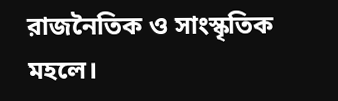রাজনৈতিক ও সাংস্কৃতিক মহলে।